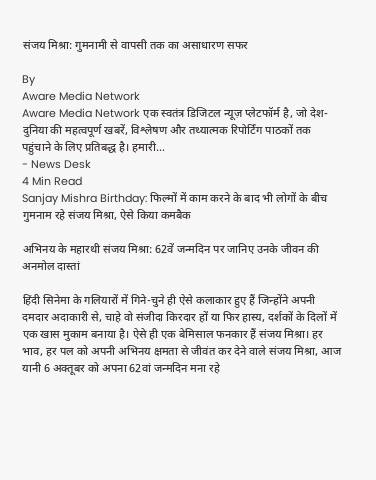संजय मिश्रा: गुमनामी से वापसी तक का असाधारण सफर

By
Aware Media Network
Aware Media Network एक स्वतंत्र डिजिटल न्यूज़ प्लेटफॉर्म है, जो देश-दुनिया की महत्वपूर्ण खबरें, विश्लेषण और तथ्यात्मक रिपोर्टिंग पाठकों तक पहुंचाने के लिए प्रतिबद्ध है। हमारी...
- News Desk
4 Min Read
Sanjay Mishra Birthday: फिल्मों में काम करने के बाद भी लोगों के बीच गुमनाम रहे संजय मिश्रा, ऐसे किया कमबैक

अभिनय के महारथी संजय मिश्रा: 62वें जन्मदिन पर जानिए उनके जीवन की अनमोल दास्तां

हिंदी सिनेमा के गलियारों में गिने-चुने ही ऐसे कलाकार हुए हैं जिन्होंने अपनी दमदार अदाकारी से, चाहे वो संजीदा किरदार हों या फिर हास्य, दर्शकों के दिलों में एक खास मुकाम बनाया है। ऐसे ही एक बेमिसाल फनकार हैं संजय मिश्रा। हर भाव, हर पल को अपनी अभिनय क्षमता से जीवंत कर देने वाले संजय मिश्रा, आज यानी 6 अक्तूबर को अपना 62वां जन्मदिन मना रहे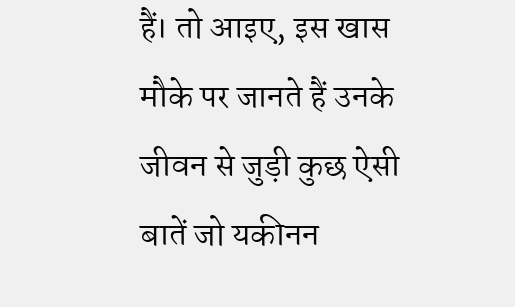हैं। तो आइए, इस खास मौके पर जानते हैं उनके जीवन से जुड़ी कुछ ऐसी बातें जो यकीनन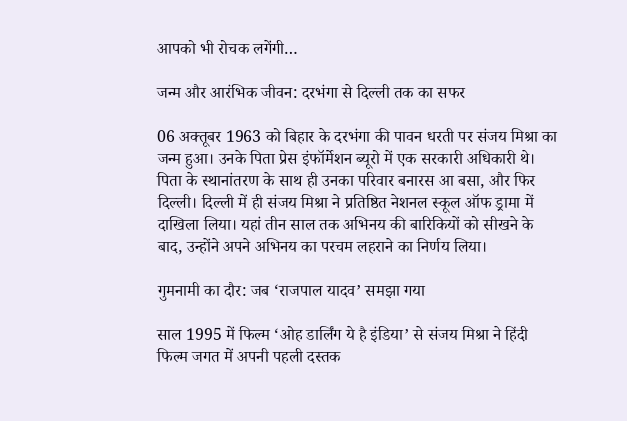आपको भी रोचक लगेंगी…

जन्म और आरंभिक जीवन: दरभंगा से दिल्ली तक का सफर

06 अक्तूबर 1963 को बिहार के दरभंगा की पावन धरती पर संजय मिश्रा का जन्म हुआ। उनके पिता प्रेस इंफॉर्मेशन ब्यूरो में एक सरकारी अधिकारी थे। पिता के स्थानांतरण के साथ ही उनका परिवार बनारस आ बसा, और फिर दिल्ली। दिल्ली में ही संजय मिश्रा ने प्रतिष्ठित नेशनल स्कूल ऑफ ड्रामा में दाखिला लिया। यहां तीन साल तक अभिनय की बारिकियों को सीखने के बाद, उन्होंने अपने अभिनय का परचम लहराने का निर्णय लिया।

गुमनामी का दौर: जब ‘राजपाल यादव’ समझा गया

साल 1995 में फिल्म ‘ओह डार्लिंग ये है इंडिया’ से संजय मिश्रा ने हिंदी फिल्म जगत में अपनी पहली दस्तक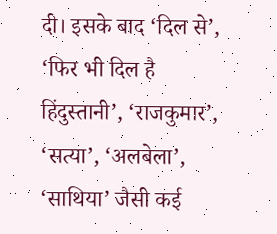दी। इसके बाद ‘दिल से’, ‘फिर भी दिल है हिंदुस्तानी’, ‘राजकुमार’, ‘सत्या’, ‘अलबेला’, ‘साथिया’ जैसी कई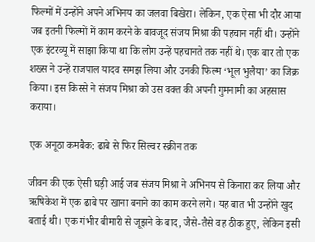फिल्मों में उन्होंने अपने अभिनय का जलवा बिखेरा। लेकिन, एक ऐसा भी दौर आया जब इतनी फिल्मों में काम करने के बावजूद संजय मिश्रा की पहचान नहीं थी। उन्होंने एक इंटरव्यू में साझा किया था कि लोग उन्हें पहचानते तक नहीं थे। एक बार तो एक शख्स ने उन्हें राजपाल यादव समझ लिया और उनकी फिल्म ‘भूल भुलैया’ का जिक्र किया। इस किस्से ने संजय मिश्रा को उस वक्त की अपनी गुमनामी का अहसास कराया।

एक अनूठा कमबैक: ढाबे से फिर सिल्वर स्क्रीन तक

जीवन की एक ऐसी घड़ी आई जब संजय मिश्रा ने अभिनय से किनारा कर लिया और ऋषिकेश में एक ढाबे पर खाना बनाने का काम करने लगे। यह बात भी उन्होंने खुद बताई थी। एक गंभीर बीमारी से जूझने के बाद, जैसे-तैसे वह ठीक हुए, लेकिन इसी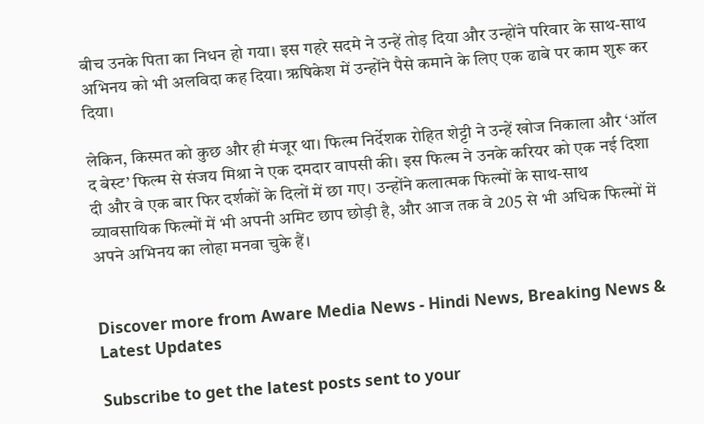बीच उनके पिता का निधन हो गया। इस गहरे सदमे ने उन्हें तोड़ दिया और उन्होंने परिवार के साथ-साथ अभिनय को भी अलविदा कह दिया। ऋषिकेश में उन्होंने पैसे कमाने के लिए एक ढाबे पर काम शुरू कर दिया।

लेकिन, किस्मत को कुछ और ही मंजूर था। फिल्म निर्देशक रोहित शेट्टी ने उन्हें खोज निकाला और ‘ऑल द बेस्ट’ फिल्म से संजय मिश्रा ने एक दमदार वापसी की। इस फिल्म ने उनके करियर को एक नई दिशा दी और वे एक बार फिर दर्शकों के दिलों में छा गए। उन्होंने कलात्मक फिल्मों के साथ-साथ व्यावसायिक फिल्मों में भी अपनी अमिट छाप छोड़ी है, और आज तक वे 205 से भी अधिक फिल्मों में अपने अभिनय का लोहा मनवा चुके हैं।


Discover more from Aware Media News - Hindi News, Breaking News & Latest Updates

Subscribe to get the latest posts sent to your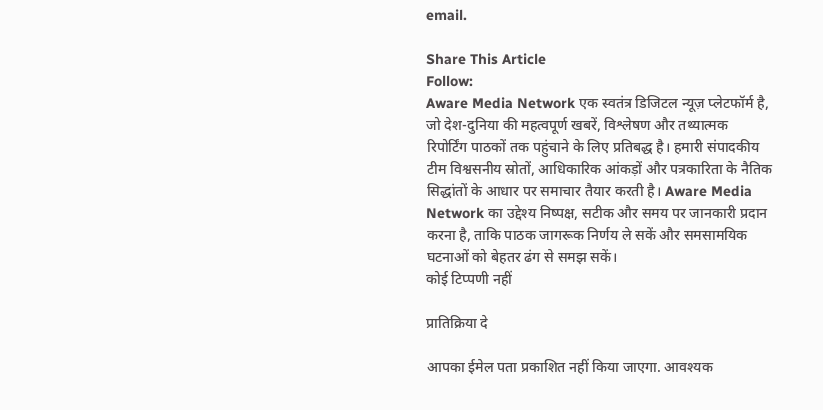email.

Share This Article
Follow:
Aware Media Network एक स्वतंत्र डिजिटल न्यूज़ प्लेटफॉर्म है, जो देश-दुनिया की महत्वपूर्ण खबरें, विश्लेषण और तथ्यात्मक रिपोर्टिंग पाठकों तक पहुंचाने के लिए प्रतिबद्ध है। हमारी संपादकीय टीम विश्वसनीय स्रोतों, आधिकारिक आंकड़ों और पत्रकारिता के नैतिक सिद्धांतों के आधार पर समाचार तैयार करती है। Aware Media Network का उद्देश्य निष्पक्ष, सटीक और समय पर जानकारी प्रदान करना है, ताकि पाठक जागरूक निर्णय ले सकें और समसामयिक घटनाओं को बेहतर ढंग से समझ सकें।
कोई टिप्पणी नहीं

प्रातिक्रिया दे

आपका ईमेल पता प्रकाशित नहीं किया जाएगा. आवश्यक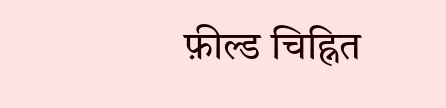फ़ील्ड चिह्नित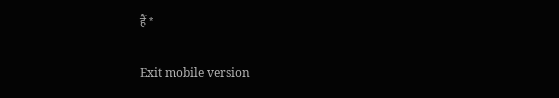हैं *

Exit mobile version